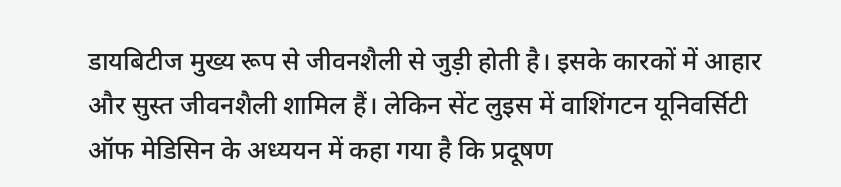डायबिटीज मुख्य रूप से जीवनशैली से जुड़ी होती है। इसके कारकों में आहार और सुस्त जीवनशैली शामिल हैं। लेकिन सेंट लुइस में वाशिंगटन यूनिवर्सिटी ऑफ मेडिसिन के अध्ययन में कहा गया है कि प्रदूषण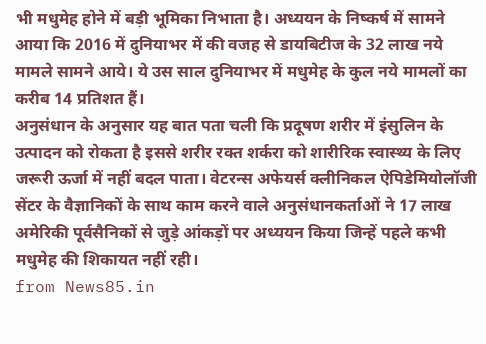भी मधुमेह होने में बड़ी भूमिका निभाता है। अध्ययन के निष्कर्ष में सामने आया कि 2016 में दुनियाभर में की वजह से डायबिटीज के 32 लाख नये मामले सामने आये। ये उस साल दुनियाभर में मधुमेह के कुल नये मामलों का करीब 14 प्रतिशत हैं।
अनुसंधान के अनुसार यह बात पता चली कि प्रदूषण शरीर में इंसुलिन के उत्पादन को रोकता है इससे शरीर रक्त शर्करा को शारीरिक स्वास्थ्य के लिए जरूरी ऊर्जा में नहीं बदल पाता। वेटरन्स अफेयर्स क्लीनिकल ऐपिडेमियोलॉजी सेंटर के वैज्ञानिकों के साथ काम करने वाले अनुसंधानकर्ताओं ने 17 लाख अमेरिकी पूर्वसैनिकों से जुड़े आंकड़ों पर अध्ययन किया जिन्हें पहले कभी मधुमेह की शिकायत नहीं रही।
from News85.in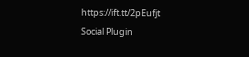https://ift.tt/2pEufjt
Social Plugin